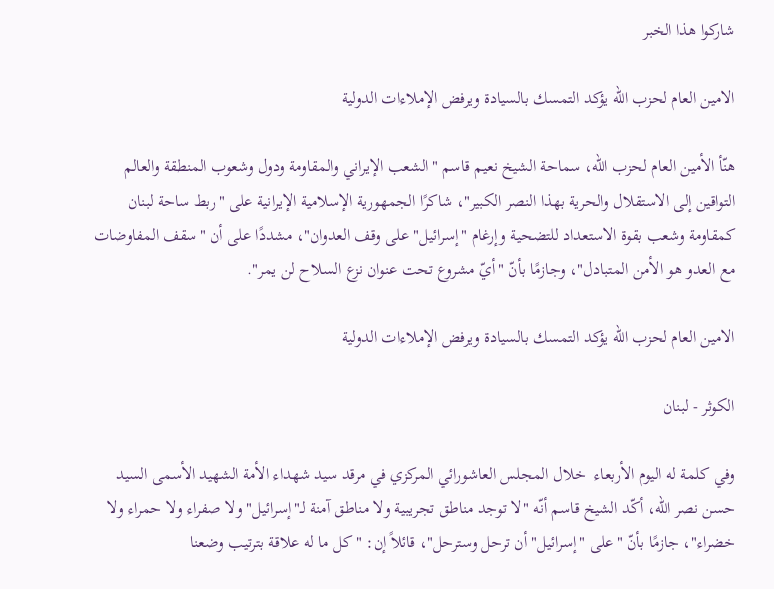شاركوا هذا الخبر

الامين العام لحزب الله يؤكد التمسك بالسيادة ويرفض الإملاءات الدولية

هنّأ الأمين العام لحزب الله، سماحة الشيخ نعيم قاسم "الشعب الإيراني والمقاومة ودول وشعوب المنطقة والعالم التواقين إلى الاستقلال والحرية بهذا النصر الكبير"، شاكرًا الجمهورية الإسلامية الإيرانية على "ربط ساحة لبنان كمقاومة وشعب بقوة الاستعداد للتضحية وإرغام "إسرائيل" على وقف العدوان"، مشددًا على أن "سقف المفاوضات مع العدو هو الأمن المتبادل"، وجازمًا بأنّ "أيّ مشروع تحت عنوان نزع السلاح لن يمر".

الامين العام لحزب الله يؤكد التمسك بالسيادة ويرفض الإملاءات الدولية

الكوثر - لبنان

وفي كلمة له اليوم الأربعاء  خلال المجلس العاشورائي المركزي في مرقد سيد شهداء الأمة الشهيد الأسمى السيد حسن نصر الله، أكّد الشيخ قاسم أنّه "لا توجد مناطق تجريبية ولا مناطق آمنة لـ"إسرائيل" ولا صفراء ولا حمراء ولا خضراء"، جازمًا بأنّ "على "إسرائيل" أن ترحل وسترحل"، قائلاً إن: "كل ما له علاقة بترتيب وضعنا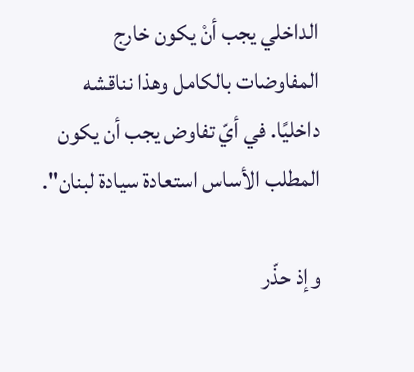الداخلي يجب أنْ يكون خارج المفاوضات بالكامل وهذا نناقشه داخليًا. في أيّ تفاوض يجب أن يكون المطلب الأساس استعادة سيادة لبنان".

وإذ حذّر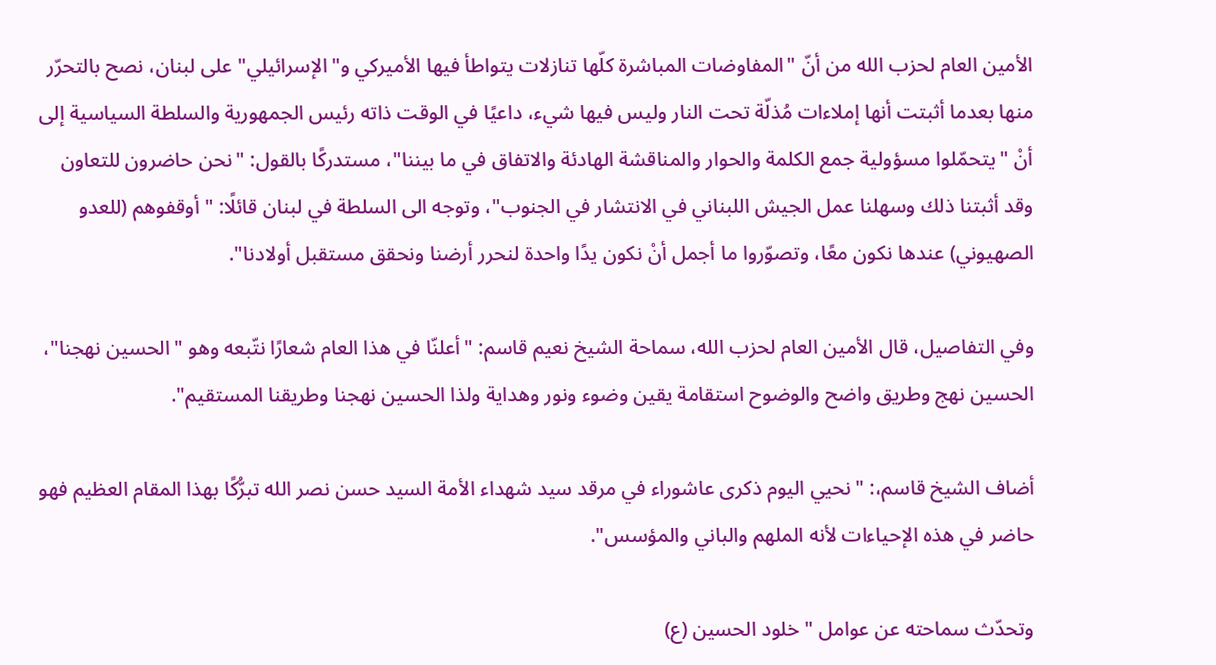الأمين العام لحزب الله من أنّ "المفاوضات المباشرة كلّها تنازلات يتواطأ فيها الأميركي و"الإسرائيلي" على لبنان، نصح بالتحرّر منها بعدما أثبتت أنها إملاءات مُذلّة تحت النار وليس فيها شيء، داعيًا في الوقت ذاته رئيس الجمهورية والسلطة السياسية إلى أنْ "يتحمّلوا مسؤولية جمع الكلمة والحوار والمناقشة الهادئة والاتفاق في ما بيننا"، مستدركًا بالقول: "نحن حاضرون للتعاون وقد أثبتنا ذلك وسهلنا عمل الجيش اللبناني في الانتشار في الجنوب"، وتوجه الى السلطة في لبنان قائلًا: "أوقفوهم (للعدو الصهيوني) عندها نكون معًا، وتصوّروا ما أجمل أنْ نكون يدًا واحدة لنحرر أرضنا ونحقق مستقبل أولادنا".

وفي التفاصيل، قال الأمين العام لحزب الله، سماحة الشيخ نعيم قاسم: "أعلنّا في هذا العام شعارًا نتّبعه وهو "الحسين نهجنا"، الحسين نهج وطريق واضح والوضوح استقامة يقين وضوء ونور وهداية ولذا الحسين نهجنا وطريقنا المستقيم".

أضاف الشيخ قاسم،: "نحيي اليوم ذكرى عاشوراء في مرقد سيد شهداء الأمة السيد حسن نصر الله تبرُّكًا بهذا المقام العظيم فهو حاضر في هذه الإحياءات لأنه الملهم والباني والمؤسس".

وتحدّث سماحته عن عوامل "خلود الحسين (ع)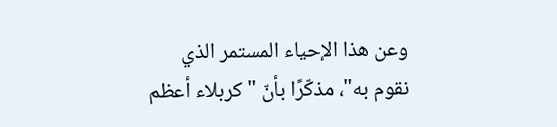وعن هذا الإحياء المستمر الذي نقوم به"، مذكّرًا بأنّ "كربلاء أعظم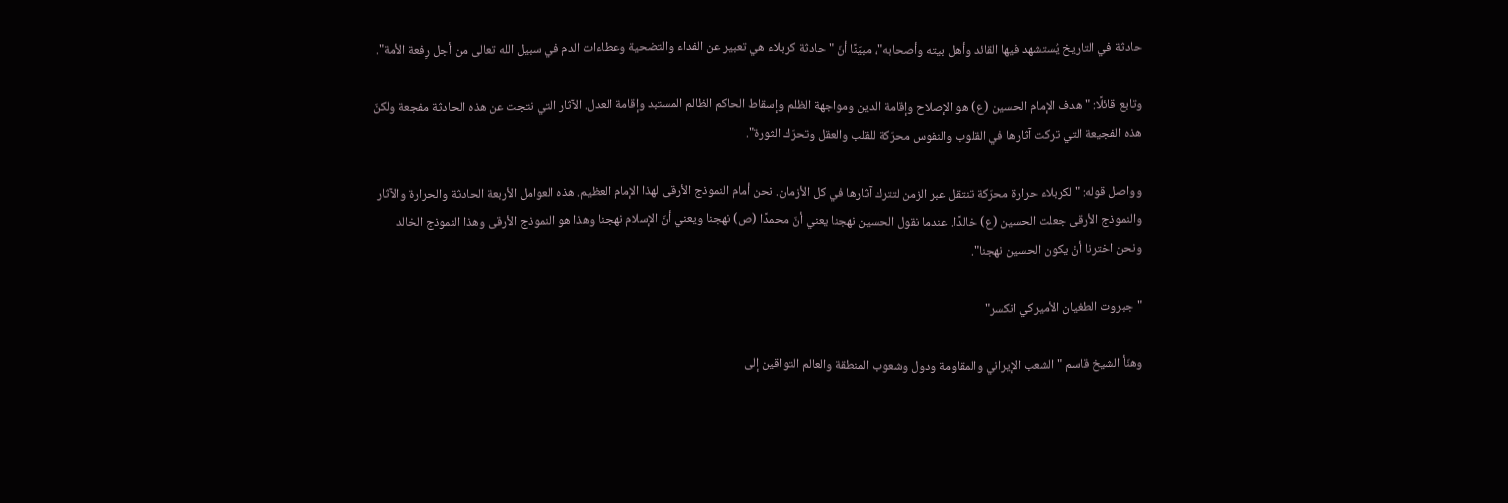حادثة في التاريخ يُستشهد فيها القائد وأهل بيته وأصحابه"، مبيّنًا أنّ "حادثة كربلاء هي تعبير عن الفداء والتضحية وعطاءات الدم في سبيل الله تعالى من أجل رِفعة الأمة".

وتابع قائلًا: "هدف الإمام الحسين (ع) هو الإصلاح وإقامة الدين ومواجهة الظلم وإسقاط الحاكم الظالم المستبد وإقامة العدل. الآثار التي نتجت عن هذه الحادثة مفجعة ولكنّ هذه الفجيعة التي تركت آثارها في القلوب والنفوس محرّكة للقلب والعقل وتحرّك الثورة".

وواصل قوله: "لكربلاء حرارة محرّكة تنتقل عبر الزمن لتترك آثارها في كل الأزمان. نحن أمام النموذج الأرقى لهذا الإمام العظيم. هذه العوامل الأربعة الحادثة والحرارة والآثار والنموذج الأرقى جعلت الحسين (ع) خالدًا. عندما نقول الحسين نهجنا يعني أنّ محمدًا (ص) نهجنا ويعني أنّ الإسلام نهجنا وهذا هو النموذج الأرقى وهذا النموذج الخالد ونحن اخترنا أنْ يكون الحسين نهجنا".

"جبروت الطغيان الأميركي انكسر"

وهنّأ الشيخ قاسم "الشعب الإيراني والمقاومة ودول وشعوب المنطقة والعالم التواقين إلى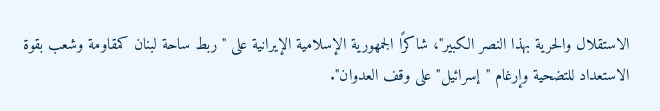الاستقلال والحرية بهذا النصر الكبير"، شاكرًا الجمهورية الإسلامية الإيرانية على "ربط ساحة لبنان كمقاومة وشعب بقوة الاستعداد للتضحية وإرغام "إسرائيل" على وقف العدوان".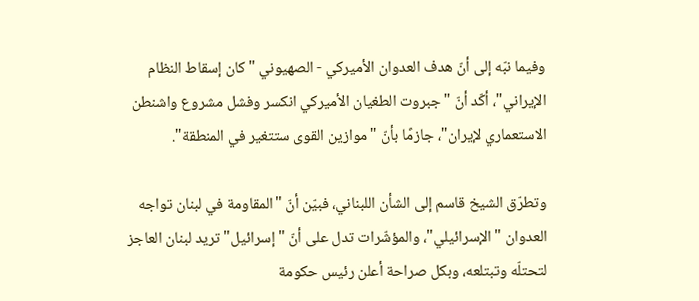وفيما نبّه إلى أنّ هدف العدوان الأميركي - الصهيوني "كان إسقاط النظام الإيراني"، أكّد أنّ "جبروت الطغيان الأميركي انكسر وفشل مشروع واشنطن الاستعماري لإيران"، جازمًا بأنّ "موازين القوى ستتغير في المنطقة".

وتطرّق الشيخ قاسم إلى الشأن اللبناني، فبيّن أنّ "المقاومة في لبنان تواجه العدوان "الإسرائيلي"، والمؤشّرات تدل على أنّ "إسرائيل" تريد لبنان العاجز لتحتلّه وتبتلعه، وبكل صراحة أعلن رئيس حكومة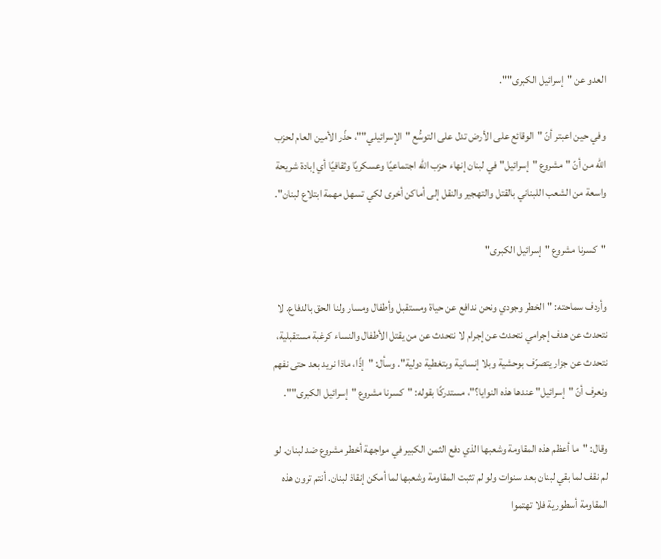العدو عن "إسرائيل الكبرى"".

وفي حين اعبتر أنّ "الوقائع على الأرض تدل على التوسُّع "الإسرائيلي""، حذّر الأمين العام لحزب الله من أنّ "مشروع "إسرائيل" في لبنان إنهاء حزب الله اجتماعيًا وعسكريًا وثقافيًا أي إبادة شريحة واسعة من الشعب اللبناني بالقتل والتهجير والنقل إلى أماكن أخرى لكي تسهل مهمة ابتلاع لبنان".

"كسرنا مشروع "إسرائيل الكبرى"

وأردف سماحته: "الخطر وجودي ونحن ندافع عن حياة ومستقبل وأطفال ومسار ولنا الحق بالدفاع. لا نتحدث عن هدف إجرامي نتحدث عن إجرام لا نتحدث عن من يقتل الأطفال والنساء كرغبة مستقبلية، نتحدث عن جزار يتصرّف بوحشية وبلا إنسانية وبتغطية دولية". وسأل: "إذًا، ماذا نريد بعد حتى نفهم ونعرف أنّ "إسرائيل" عندها هذه النوايا؟"، مستدركًا بقوله: "كسرنا مشروع "إسرائيل الكبرى"".

وقال: "ما أعظم هذه المقاومة وشعبها الذي دفع الثمن الكبير في مواجهة أخطر مشروع ضد لبنان. لو لم نقف لما بقي لبنان بعد سنوات ولو لم تثبت المقاومة وشعبها لما أمكن إنقاذ لبنان. أنتم ترون هذه المقاومة أسطورية فلا تهتموا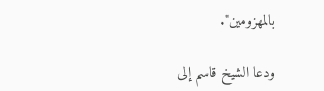بالمهزومين".

ودعا الشيخ قاسم إلى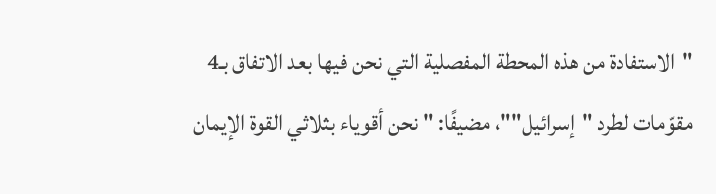"الاستفادة من هذه المحطة المفصلية التي نحن فيها بعد الاتفاق بـ4 مقوّمات لطرد "إسرائيل""، مضيفًا: " نحن أقوياء بثلاثي القوة الإيمان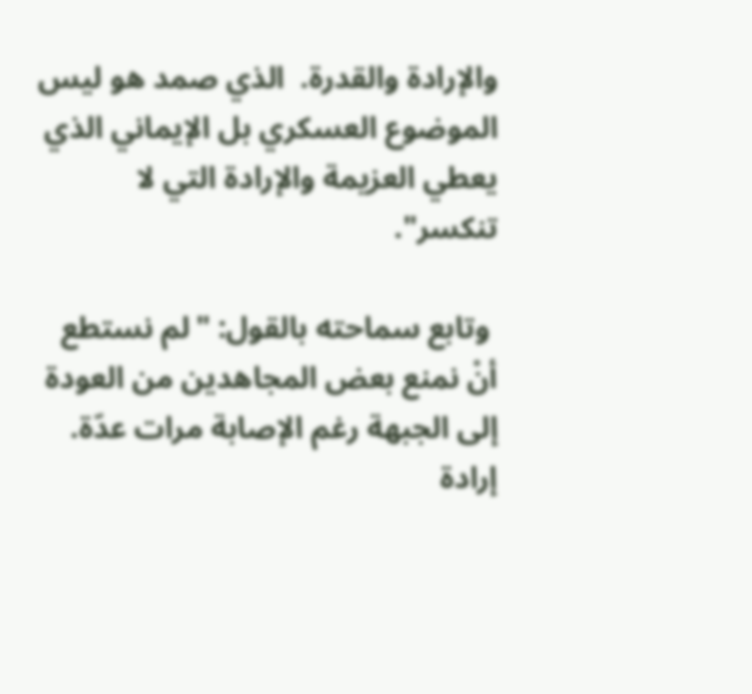والإرادة والقدرة.  الذي صمد هو ليس الموضوع العسكري بل الإيماني الذي يعطي العزيمة والإرادة التي لا تنكسر".

 وتابع سماحته بالقول: "لم نستطع أنْ نمنع بعض المجاهدين من العودة إلى الجبهة رغم الإصابة مرات عدّة. إرادة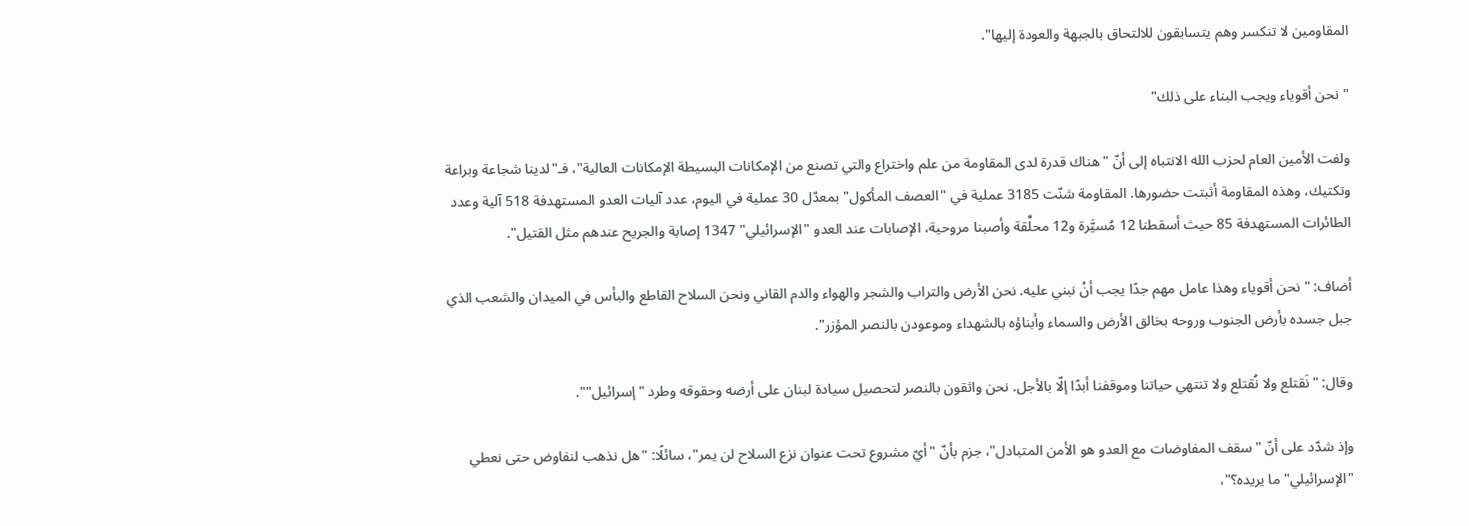المقاومين لا تنكسر وهم يتسابقون للالتحاق بالجبهة والعودة إليها".

"نحن أقوياء ويجب البناء على ذلك"

ولفت الأمين العام لحزب الله الانتباه إلى أنّ "هناك قدرة لدى المقاومة من علم واختراع والتي تصنع من الإمكانات البسيطة الإمكانات العالية"، فـ"لدينا شجاعة وبراعة وتكتيك، وهذه المقاومة أثبتت حضورها. المقاومة شنّت 3185 عملية في "العصف المأكول" بمعدّل 30 عملية في اليوم، عدد آليات العدو المستهدفة 518 آلية وعدد الطائرات المستهدفة 85 حيث أسقطنا 12 مُسيَّرة و12 محلِّقة وأصبنا مروحية، الإصابات عند العدو "الإسرائيلي" 1347 إصابة والجريح عندهم مثل القتيل".

أضاف: "نحن أقوياء وهذا عامل مهم جدًا يجب أنْ نبني عليه. نحن الأرض والتراب والشجر والهواء والدم القاني ونحن السلاح القاطع والبأس في الميدان والشعب الذي جبل جسده بأرض الجنوب وروحه بخالق الأرض والسماء وأبناؤه بالشهداء وموعودن بالنصر المؤزر".

وقال: "نَقتلع ولا نُقتلع ولا تنتهي حياتنا وموقفنا أبدًا إلّا بالأجل. نحن واثقون بالنصر لتحصيل سيادة لبنان على أرضه وحقوقه وطرد "إسرائيل"".

وإذ شدّد على أنّ "سقف المفاوضات مع العدو هو الأمن المتبادل"، جزم بأنّ "أيّ مشروع تحت عنوان نزع السلاح لن يمر"، سائلًا: "هل نذهب لنفاوض حتى نعطي "الإسرائيلي" ما يريده؟"،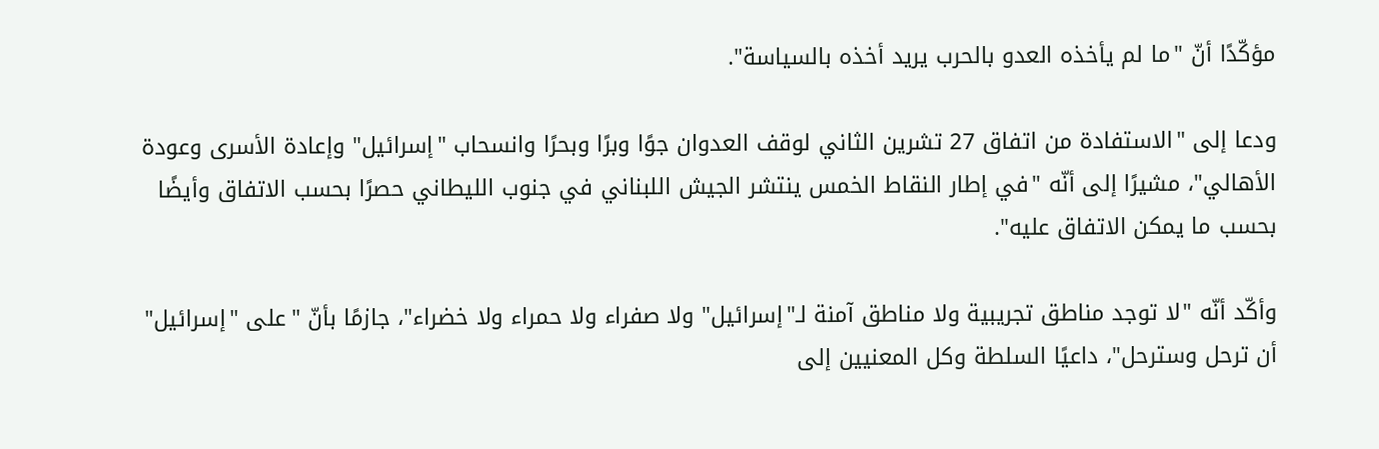مؤكّدًا أنّ "ما لم يأخذه العدو بالحرب يريد أخذه بالسياسة".

ودعا إلى "الاستفادة من اتفاق 27 تشرين الثاني لوقف العدوان جوًا وبرًا وبحرًا وانسحاب "إسرائيل" وإعادة الأسرى وعودة الأهالي"، مشيرًا إلى أنّه "في إطار النقاط الخمس ينتشر الجيش اللبناني في جنوب الليطاني حصرًا بحسب الاتفاق وأيضًا بحسب ما يمكن الاتفاق عليه".

وأكّد أنّه "لا توجد مناطق تجريبية ولا مناطق آمنة لـ"إسرائيل" ولا صفراء ولا حمراء ولا خضراء"، جازمًا بأنّ "على "إسرائيل" أن ترحل وسترحل"، داعيًا السلطة وكل المعنيين إلى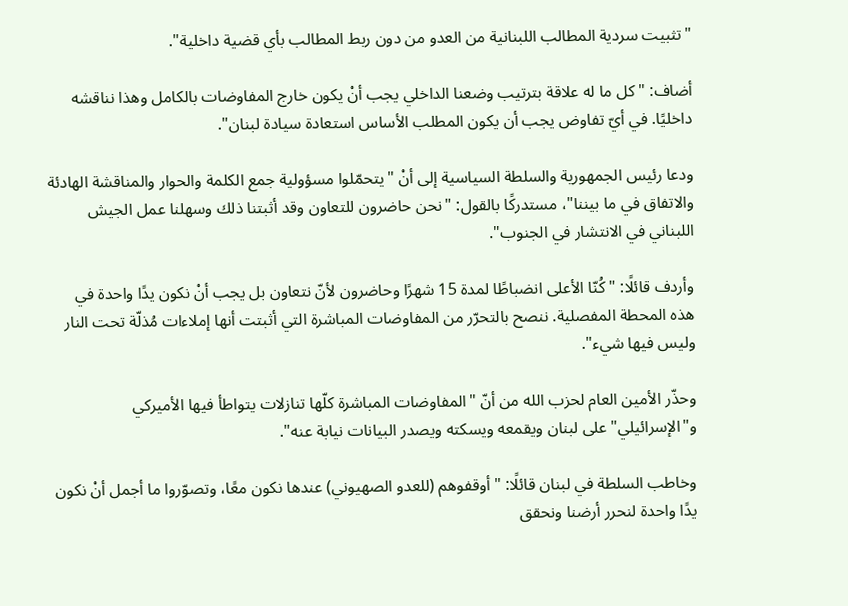"تثبيت سردية المطالب اللبنانية من العدو من دون ربط المطالب بأي قضية داخلية".

أضاف: "كل ما له علاقة بترتيب وضعنا الداخلي يجب أنْ يكون خارج المفاوضات بالكامل وهذا نناقشه داخليًا. في أيّ تفاوض يجب أن يكون المطلب الأساس استعادة سيادة لبنان".

ودعا رئيس الجمهورية والسلطة السياسية إلى أنْ "يتحمّلوا مسؤولية جمع الكلمة والحوار والمناقشة الهادئة والاتفاق في ما بيننا"، مستدركًا بالقول: "نحن حاضرون للتعاون وقد أثبتنا ذلك وسهلنا عمل الجيش اللبناني في الانتشار في الجنوب".

وأردف قائلًا: " كُنّا الأعلى انضباطًا لمدة 15 شهرًا وحاضرون لأنّ نتعاون بل يجب أنْ نكون يدًا واحدة في هذه المحطة المفصلية. ننصح بالتحرّر من المفاوضات المباشرة التي أثبتت أنها إملاءات مُذلّة تحت النار وليس فيها شيء".

وحذّر الأمين العام لحزب الله من أنّ "المفاوضات المباشرة كلّها تنازلات يتواطأ فيها الأميركي و"الإسرائيلي" على لبنان ويقمعه ويسكته ويصدر البيانات نيابة عنه".

وخاطب السلطة في لبنان قائلًا: "أوقفوهم (للعدو الصهيوني) عندها نكون معًا، وتصوّروا ما أجمل أنْ نكون يدًا واحدة لنحرر أرضنا ونحقق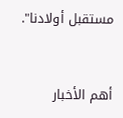مستقبل أولادنا".



أهم الأخبار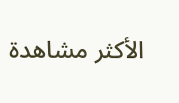الأكثر مشاهدة